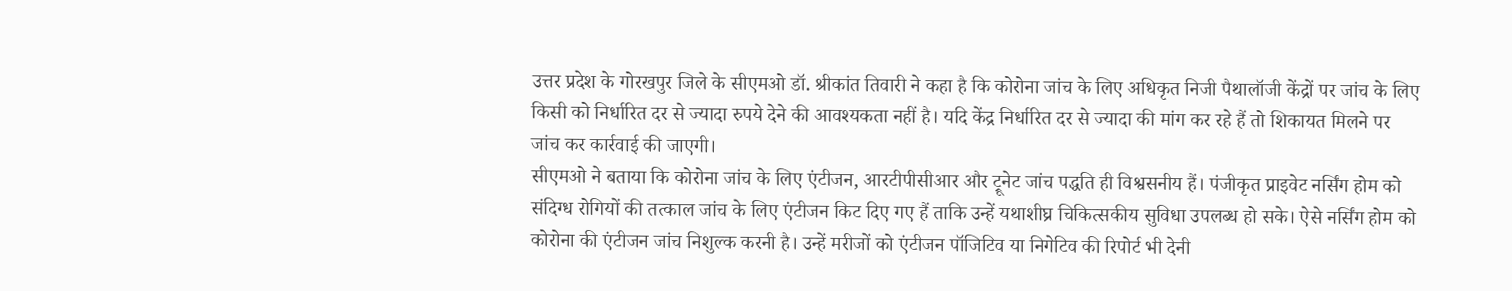उत्तर प्रदेश के गोरखपुर जिले के सीएमओ डॉ. श्रीकांत तिवारी ने कहा है कि कोरोना जांच के लिए अधिकृत निजी पैथालॉजी केंद्रों पर जांच के लिए किसी को निर्धारित दर से ज्यादा रुपये देने की आवश्यकता नहीं है। यदि केंद्र निर्धारित दर से ज्यादा की मांग कर रहे हैं तो शिकायत मिलने पर जांच कर कार्रवाई की जाएगी।
सीएमओ ने बताया कि कोरोना जांच के लिए एंटीजन, आरटीपीसीआर और ट्रूनेट जांच पद्धति ही विश्वसनीय हैं। पंजीकृत प्राइवेट नर्सिंग होम को संदिग्ध रोगियों की तत्काल जांच के लिए एंटीजन किट दिए गए हैं ताकि उन्हें यथाशीघ्र चिकित्सकीय सुविधा उपलब्ध हो सके। ऐसे नर्सिंग होम को कोरोना की एंटीजन जांच निशुल्क करनी है। उन्हें मरीजों को एंटीजन पॉजिटिव या निगेटिव की रिपोर्ट भी देनी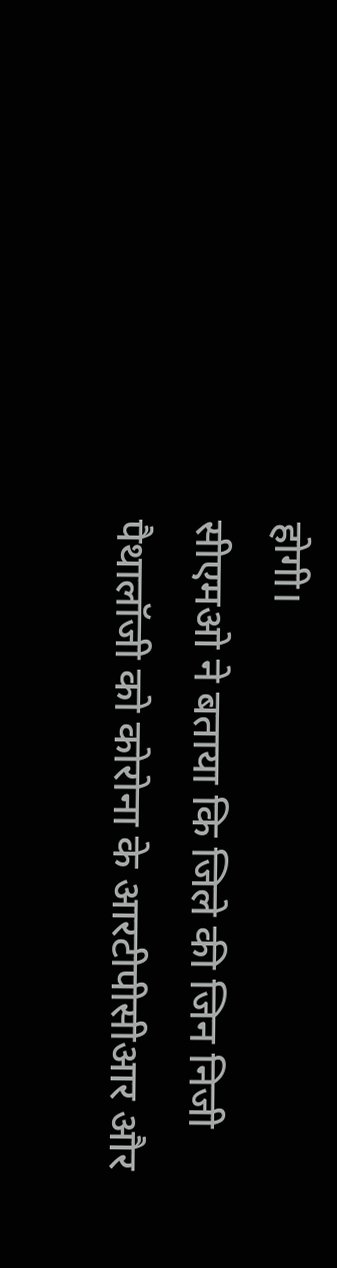होगी।
सीएमओ ने बताया कि जिले की जिन निजी पैथालॉजी को कोरोना के आरटीपीसीआर और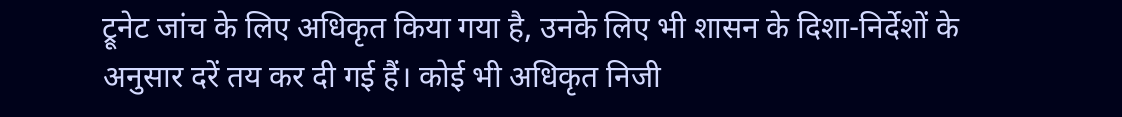ट्रूनेट जांच के लिए अधिकृत किया गया है, उनके लिए भी शासन के दिशा-निर्देशों के अनुसार दरें तय कर दी गई हैं। कोई भी अधिकृत निजी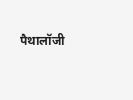पैथालॉजी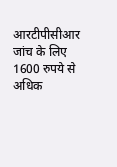आरटीपीसीआर जांच के लिए 1600 रुपये से अधिक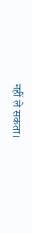नहीं ले सकता।